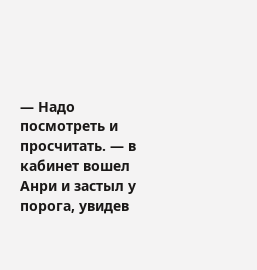— Надо посмотреть и просчитать. — в кабинет вошел Анри и застыл у порога, увидев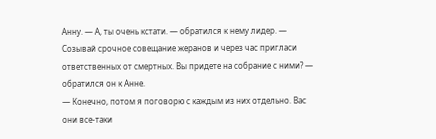Анну. — А, ты очень кстати. — обратился к нему лидер. — Созывай срочное совещание жеранов и через час пригласи ответственных от смертных. Вы придете на собрание с ними? — обратился он к Анне.
— Конечно, потом я поговорю с каждым из них отдельно. Вас они все-таки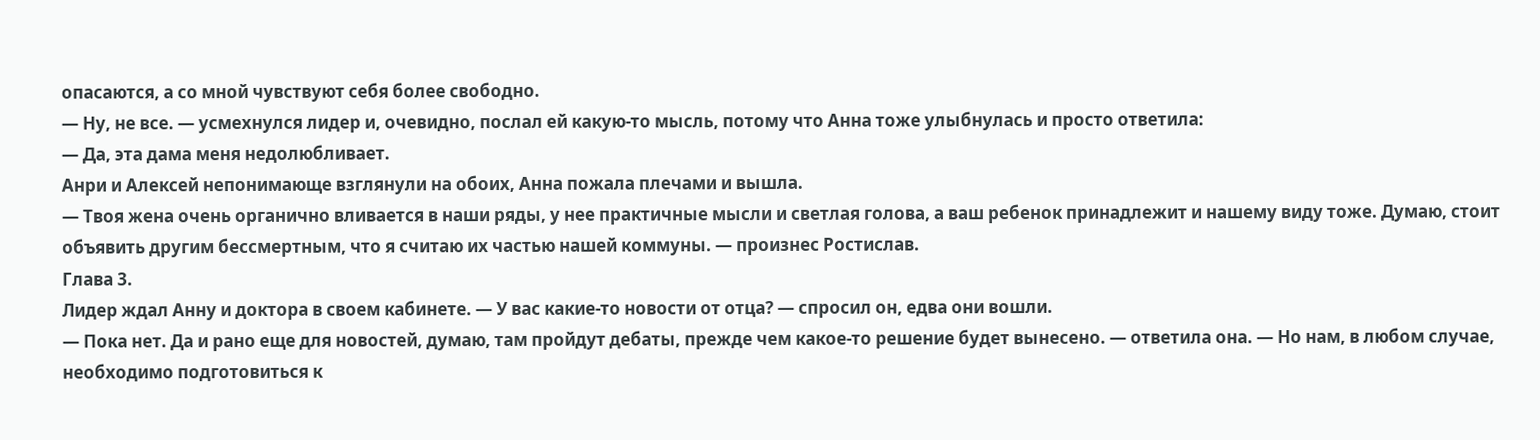опасаются, а со мной чувствуют себя более свободно.
— Ну, не все. — усмехнулся лидер и, очевидно, послал ей какую-то мысль, потому что Анна тоже улыбнулась и просто ответила:
— Да, эта дама меня недолюбливает.
Анри и Алексей непонимающе взглянули на обоих, Анна пожала плечами и вышла.
— Твоя жена очень органично вливается в наши ряды, у нее практичные мысли и светлая голова, а ваш ребенок принадлежит и нашему виду тоже. Думаю, стоит объявить другим бессмертным, что я считаю их частью нашей коммуны. — произнес Ростислав.
Глава 3.
Лидер ждал Анну и доктора в своем кабинете. — У вас какие-то новости от отца? — спросил он, едва они вошли.
— Пока нет. Да и рано еще для новостей, думаю, там пройдут дебаты, прежде чем какое-то решение будет вынесено. — ответила она. — Но нам, в любом случае, необходимо подготовиться к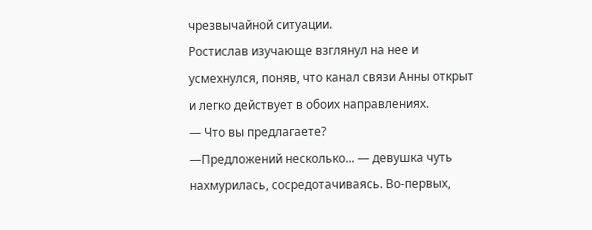чрезвычайной ситуации.
Ростислав изучающе взглянул на нее и усмехнулся, поняв, что канал связи Анны открыт и легко действует в обоих направлениях.
— Что вы предлагаете?
—Предложений несколько... — девушка чуть нахмурилась, сосредотачиваясь. Во-первых,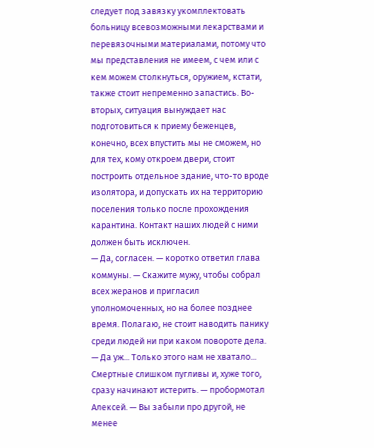следует под завязку укомплектовать больницу всевозможными лекарствами и перевязочными материалами, потому что мы представления не имеем, с чем или с кем можем столкнуться, оружием, кстати, также стоит непременно запастись. Во-вторых, ситуация вынуждает нас подготовиться к приему беженцев, конечно, всех впустить мы не сможем, но для тех, кому откроем двери, стоит построить отдельное здание, что-то вроде изолятора, и допускать их на территорию поселения только после прохождения карантина. Контакт наших людей с ними должен быть исключен.
— Да, согласен. — коротко ответил глава коммуны. — Скажите мужу, чтобы собрал всех жеранов и пригласил уполномоченных, но на более позднее время. Полагаю, не стоит наводить панику среди людей ни при каком повороте дела.
— Да уж... Только этого нам не хватало... Смертные слишком пугливы и, хуже того, сразу начинают истерить. — пробормотал Алексей. — Вы забыли про другой, не менее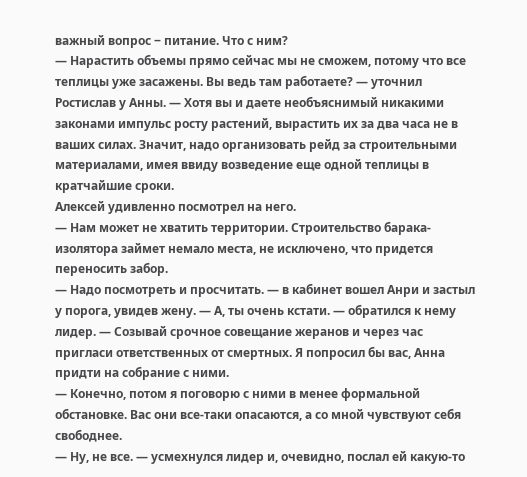важный вопрос ‒ питание. Что с ним?
— Нарастить объемы прямо сейчас мы не сможем, потому что все теплицы уже засажены. Вы ведь там работаете? — уточнил Ростислав у Анны. — Хотя вы и даете необъяснимый никакими законами импульс росту растений, вырастить их за два часа не в ваших силах. Значит, надо организовать рейд за строительными материалами, имея ввиду возведение еще одной теплицы в кратчайшие сроки.
Алексей удивленно посмотрел на него.
— Нам может не хватить территории. Строительство барака-изолятора займет немало места, не исключено, что придется переносить забор.
— Надо посмотреть и просчитать. — в кабинет вошел Анри и застыл у порога, увидев жену. — А, ты очень кстати. — обратился к нему лидер. — Созывай срочное совещание жеранов и через час пригласи ответственных от смертных. Я попросил бы вас, Анна придти на собрание с ними.
— Конечно, потом я поговорю с ними в менее формальной обстановке. Вас они все-таки опасаются, а со мной чувствуют себя свободнее.
— Ну, не все. — усмехнулся лидер и, очевидно, послал ей какую-то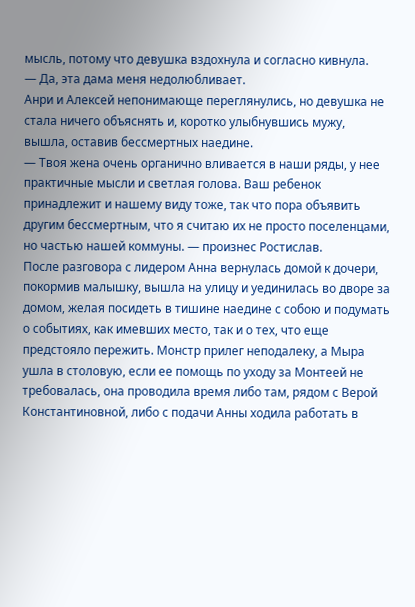мысль, потому что девушка вздохнула и согласно кивнула.
— Да, эта дама меня недолюбливает.
Анри и Алексей непонимающе переглянулись, но девушка не стала ничего объяснять и, коротко улыбнувшись мужу, вышла, оставив бессмертных наедине.
— Твоя жена очень органично вливается в наши ряды, у нее практичные мысли и светлая голова. Ваш ребенок принадлежит и нашему виду тоже, так что пора объявить другим бессмертным, что я считаю их не просто поселенцами, но частью нашей коммуны. — произнес Ростислав.
После разговора с лидером Анна вернулась домой к дочери, покормив малышку, вышла на улицу и уединилась во дворе за домом, желая посидеть в тишине наедине с собою и подумать о событиях, как имевших место, так и о тех, что еще предстояло пережить. Монстр прилег неподалеку, а Мыра ушла в столовую, если ее помощь по уходу за Монтеей не требовалась, она проводила время либо там, рядом с Верой Константиновной, либо с подачи Анны ходила работать в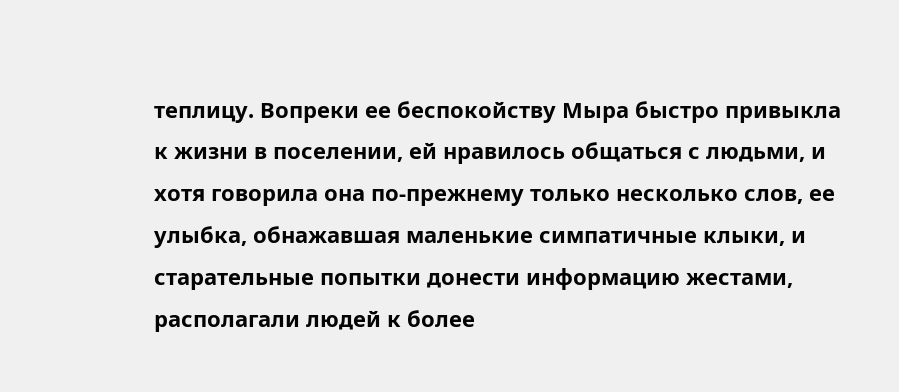теплицу. Вопреки ее беспокойству Мыра быстро привыкла к жизни в поселении, ей нравилось общаться с людьми, и хотя говорила она по-прежнему только несколько слов, ее улыбка, обнажавшая маленькие симпатичные клыки, и старательные попытки донести информацию жестами, располагали людей к более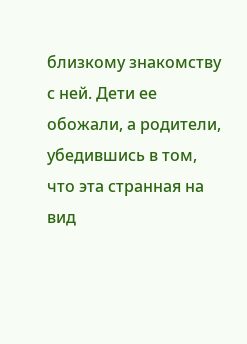близкому знакомству с ней. Дети ее обожали, а родители, убедившись в том, что эта странная на вид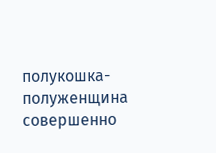полукошка-полуженщина совершенно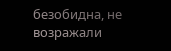безобидна, не возражали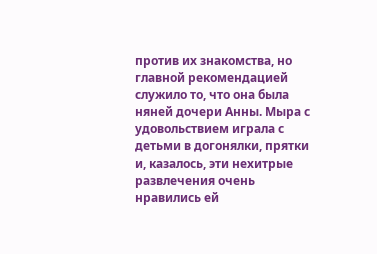против их знакомства, но главной рекомендацией служило то, что она была няней дочери Анны. Мыра с удовольствием играла с детьми в догонялки, прятки и, казалось, эти нехитрые развлечения очень нравились ей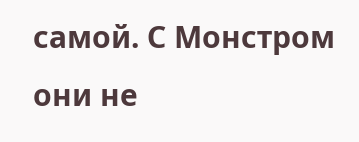самой. С Монстром они не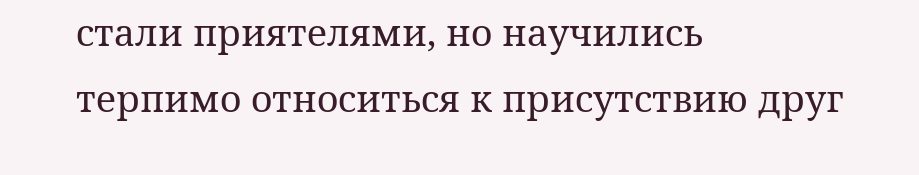стали приятелями, но научились терпимо относиться к присутствию друг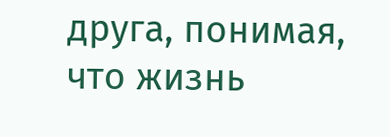друга, понимая, что жизнь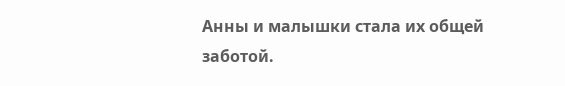Анны и малышки стала их общей заботой.